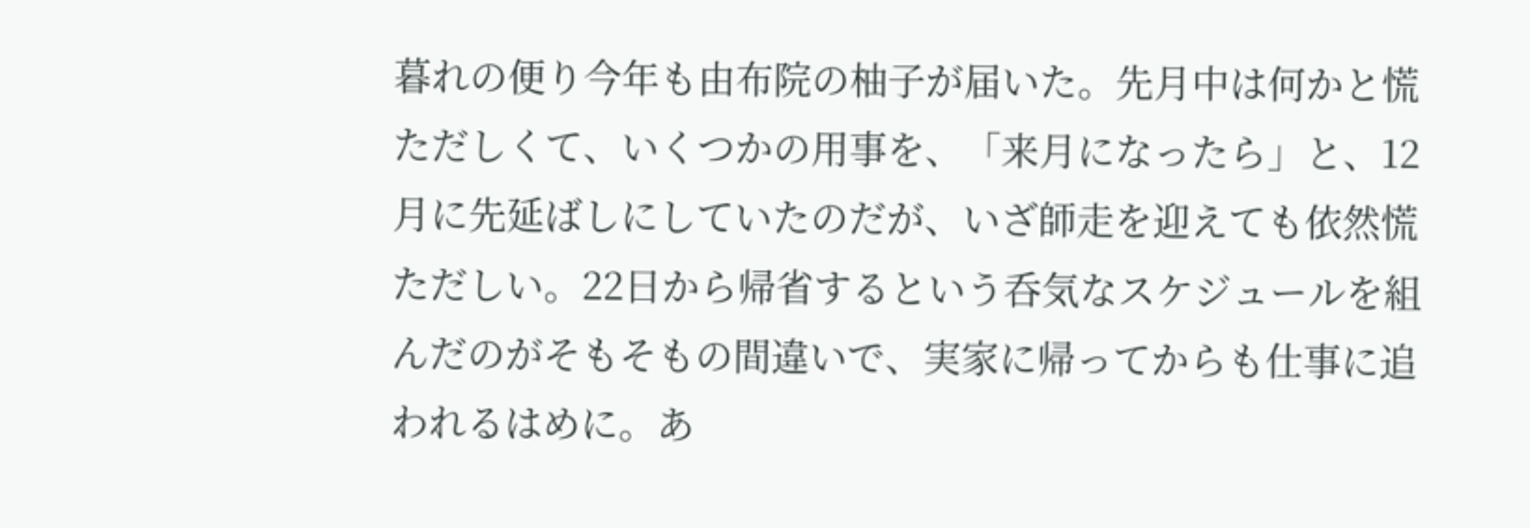暮れの便り今年も由布院の柚子が届いた。先月中は何かと慌ただしくて、いくつかの用事を、「来月になったら」と、12月に先延ばしにしていたのだが、いざ師走を迎えても依然慌ただしい。22日から帰省するという呑気なスケジュールを組んだのがそもそもの間違いで、実家に帰ってからも仕事に追われるはめに。あ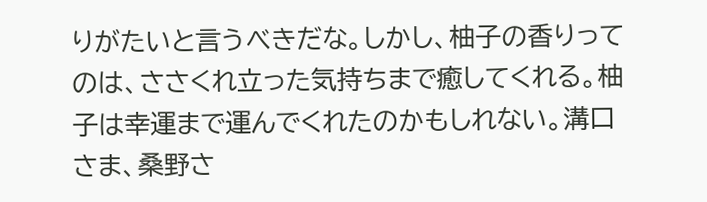りがたいと言うべきだな。しかし、柚子の香りってのは、ささくれ立った気持ちまで癒してくれる。柚子は幸運まで運んでくれたのかもしれない。溝口さま、桑野さ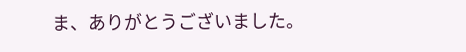ま、ありがとうございました。